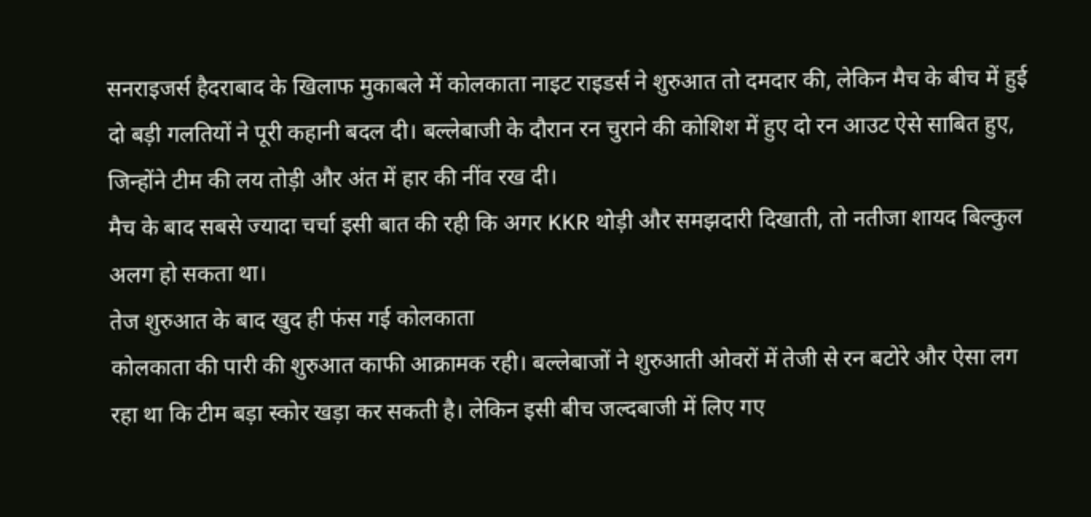सनराइजर्स हैदराबाद के खिलाफ मुकाबले में कोलकाता नाइट राइडर्स ने शुरुआत तो दमदार की, लेकिन मैच के बीच में हुई दो बड़ी गलतियों ने पूरी कहानी बदल दी। बल्लेबाजी के दौरान रन चुराने की कोशिश में हुए दो रन आउट ऐसे साबित हुए, जिन्होंने टीम की लय तोड़ी और अंत में हार की नींव रख दी।
मैच के बाद सबसे ज्यादा चर्चा इसी बात की रही कि अगर KKR थोड़ी और समझदारी दिखाती, तो नतीजा शायद बिल्कुल अलग हो सकता था।
तेज शुरुआत के बाद खुद ही फंस गई कोलकाता
कोलकाता की पारी की शुरुआत काफी आक्रामक रही। बल्लेबाजों ने शुरुआती ओवरों में तेजी से रन बटोरे और ऐसा लग रहा था कि टीम बड़ा स्कोर खड़ा कर सकती है। लेकिन इसी बीच जल्दबाजी में लिए गए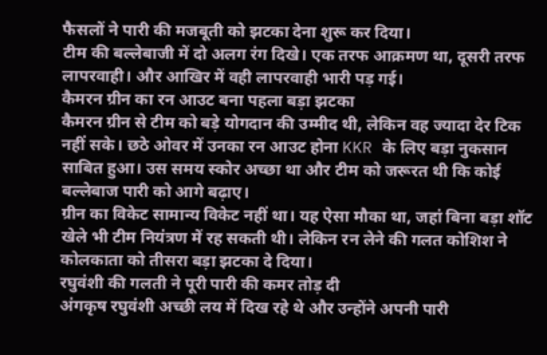फैसलों ने पारी की मजबूती को झटका देना शुरू कर दिया।
टीम की बल्लेबाजी में दो अलग रंग दिखे। एक तरफ आक्रमण था, दूसरी तरफ लापरवाही। और आखिर में वही लापरवाही भारी पड़ गई।
कैमरन ग्रीन का रन आउट बना पहला बड़ा झटका
कैमरन ग्रीन से टीम को बड़े योगदान की उम्मीद थी, लेकिन वह ज्यादा देर टिक नहीं सके। छठे ओवर में उनका रन आउट होना KKR के लिए बड़ा नुकसान साबित हुआ। उस समय स्कोर अच्छा था और टीम को जरूरत थी कि कोई बल्लेबाज पारी को आगे बढ़ाए।
ग्रीन का विकेट सामान्य विकेट नहीं था। यह ऐसा मौका था, जहां बिना बड़ा शॉट खेले भी टीम नियंत्रण में रह सकती थी। लेकिन रन लेने की गलत कोशिश ने कोलकाता को तीसरा बड़ा झटका दे दिया।
रघुवंशी की गलती ने पूरी पारी की कमर तोड़ दी
अंगकृष रघुवंशी अच्छी लय में दिख रहे थे और उन्होंने अपनी पारी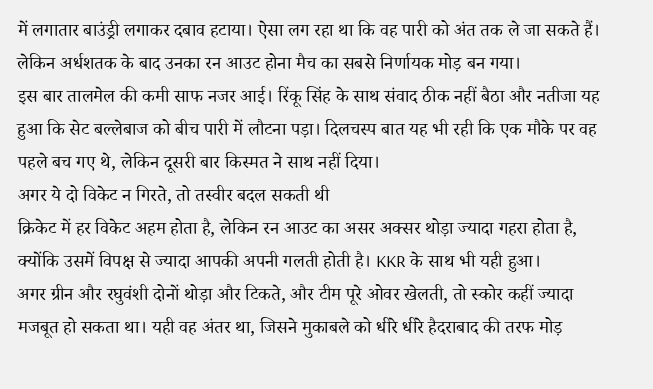में लगातार बाउंड्री लगाकर दबाव हटाया। ऐसा लग रहा था कि वह पारी को अंत तक ले जा सकते हैं। लेकिन अर्धशतक के बाद उनका रन आउट होना मैच का सबसे निर्णायक मोड़ बन गया।
इस बार तालमेल की कमी साफ नजर आई। रिंकू सिंह के साथ संवाद ठीक नहीं बैठा और नतीजा यह हुआ कि सेट बल्लेबाज को बीच पारी में लौटना पड़ा। दिलचस्प बात यह भी रही कि एक मौके पर वह पहले बच गए थे, लेकिन दूसरी बार किस्मत ने साथ नहीं दिया।
अगर ये दो विकेट न गिरते, तो तस्वीर बदल सकती थी
क्रिकेट में हर विकेट अहम होता है, लेकिन रन आउट का असर अक्सर थोड़ा ज्यादा गहरा होता है, क्योंकि उसमें विपक्ष से ज्यादा आपकी अपनी गलती होती है। KKR के साथ भी यही हुआ।
अगर ग्रीन और रघुवंशी दोनों थोड़ा और टिकते, और टीम पूरे ओवर खेलती, तो स्कोर कहीं ज्यादा मजबूत हो सकता था। यही वह अंतर था, जिसने मुकाबले को धीरे धीरे हैदराबाद की तरफ मोड़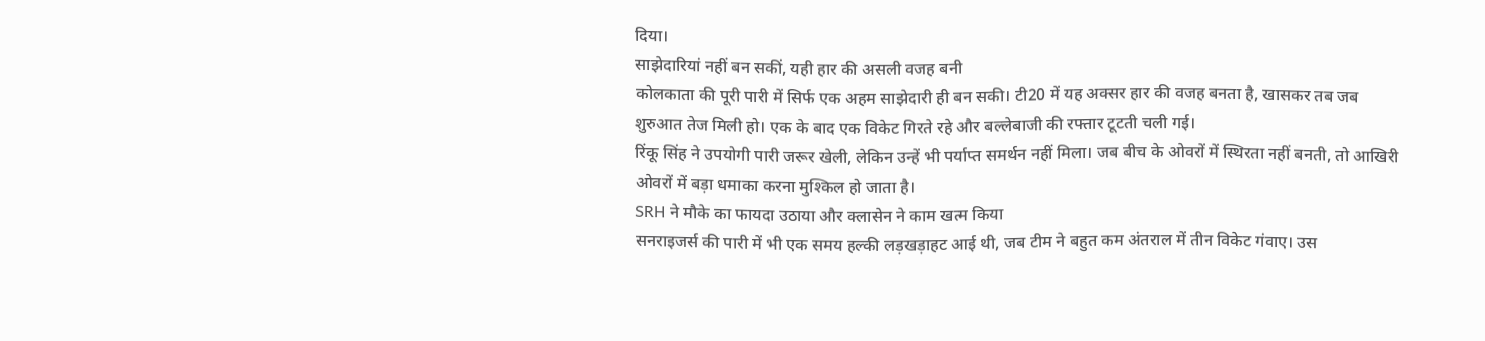दिया।
साझेदारियां नहीं बन सकीं, यही हार की असली वजह बनी
कोलकाता की पूरी पारी में सिर्फ एक अहम साझेदारी ही बन सकी। टी20 में यह अक्सर हार की वजह बनता है, खासकर तब जब शुरुआत तेज मिली हो। एक के बाद एक विकेट गिरते रहे और बल्लेबाजी की रफ्तार टूटती चली गई।
रिंकू सिंह ने उपयोगी पारी जरूर खेली, लेकिन उन्हें भी पर्याप्त समर्थन नहीं मिला। जब बीच के ओवरों में स्थिरता नहीं बनती, तो आखिरी ओवरों में बड़ा धमाका करना मुश्किल हो जाता है।
SRH ने मौके का फायदा उठाया और क्लासेन ने काम खत्म किया
सनराइजर्स की पारी में भी एक समय हल्की लड़खड़ाहट आई थी, जब टीम ने बहुत कम अंतराल में तीन विकेट गंवाए। उस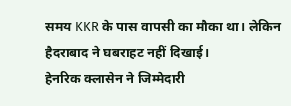समय KKR के पास वापसी का मौका था। लेकिन हैदराबाद ने घबराहट नहीं दिखाई।
हेनरिक क्लासेन ने जिम्मेदारी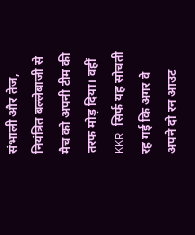संभाली और तेज, नियंत्रित बल्लेबाजी से मैच को अपनी टीम की तरफ मोड़ दिया। वहीं KKR सिर्फ यह सोचती रह गई कि अगर वे अपने दो रन आउट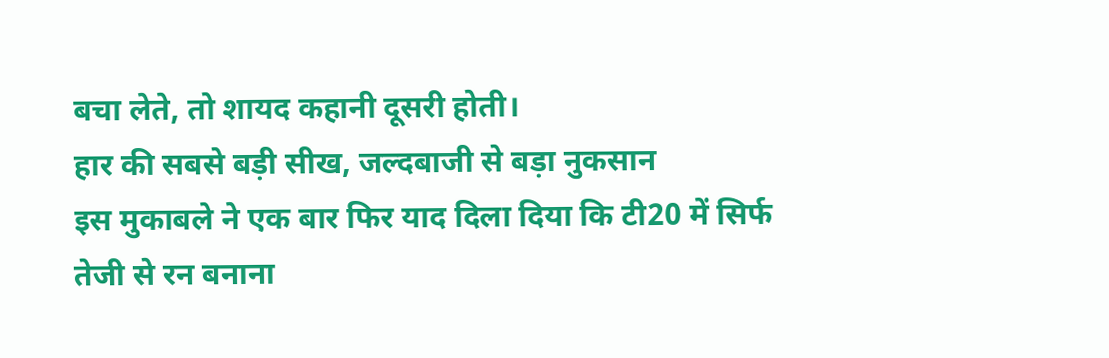बचा लेते, तो शायद कहानी दूसरी होती।
हार की सबसे बड़ी सीख, जल्दबाजी से बड़ा नुकसान
इस मुकाबले ने एक बार फिर याद दिला दिया कि टी20 में सिर्फ तेजी से रन बनाना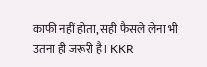काफी नहीं होता, सही फैसले लेना भी उतना ही जरूरी है। KKR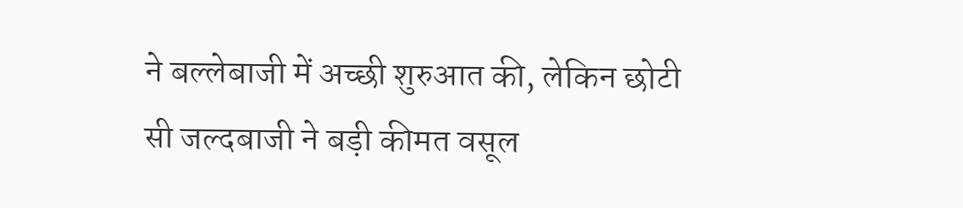ने बल्लेबाजी में अच्छी शुरुआत की, लेकिन छोटी सी जल्दबाजी ने बड़ी कीमत वसूल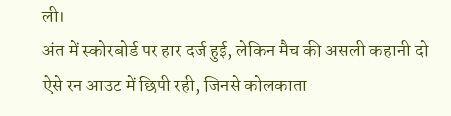ली।
अंत में स्कोरबोर्ड पर हार दर्ज हुई, लेकिन मैच की असली कहानी दो ऐसे रन आउट में छिपी रही, जिनसे कोलकाता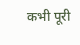कभी पूरी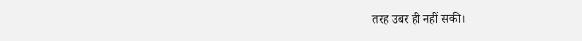तरह उबर ही नहीं सकी।